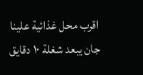اقرب محل غذائية علينا جان يبعد شغلة ١٠ دقايق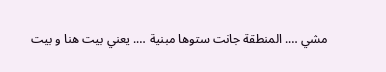مشي …. المنطقة جانت ستوها مبنية …. يعني بيت هنا و بيت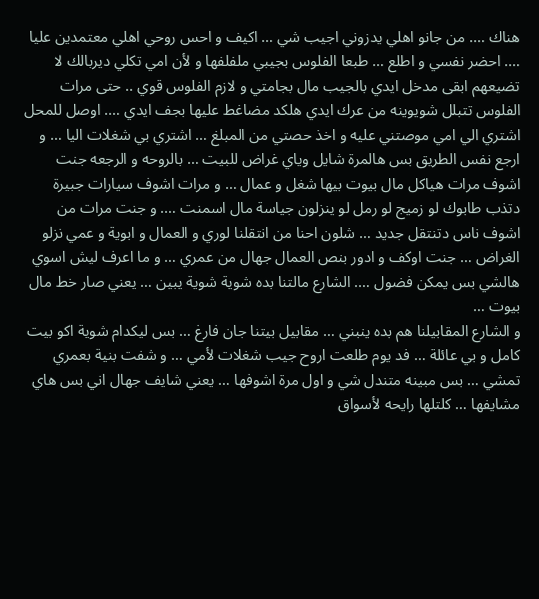هناك …. من جانو اهلي يدزوني اجيب شي … اكيف و احس روحي اهلي معتمدين عليا …. احضر نفسي و اطلع … طبعا الفلوس بجيبي ملفلفها و لأن امي تكلي ديربالك لا تضيعهم ابقى مدخل ايدي بالجيب مال بجامتي و لازم الفلوس قوي .. حتى مرات الفلوس تتبلل شويوينه من عرك ايدي هلكد مضاغط عليها بجف ايدي …. اوصل للمحل اشتري الي امي موصتني عليه و اخذ حصتي من المبلغ … اشتري بي شغلات اليا … و ارجع نفس الطريق بس هالمرة شايل وياي غراض للبيت … بالروحه و الرجعه جنت اشوف مرات هياكل مال بيوت بيها شغل و عمال … و مرات اشوف سيارات جبيرة دتذب طابوك لو زميج لو رمل لو ينزلون جياسة مال اسمنت …. و جنت مرات من اشوف ناس دتنتقل جديد … شلون احنا من انتقلنا لوري و العمال و ابوية و عمي نزلو الغراض … جنت اوكف و ادور بنص العمال جهال من عمري … و ما اعرف ليش اسوي هالشي بس يمكن فضول …. الشارع مالتنا بده شوية شوية يبين … يعني صار خط مال بيوت …
و الشارع المقابيلنا هم بده ينبني … مقابيل بيتنا جان فارغ … بس ليكدام شوية اكو بيت كامل و بي عائلة … فد يوم طلعت اروح جيب شغلات لأمي … و شفت بنية بعمري تمشي … بس مبينه متندل شي و اول مرة اشوفها … يعني شايف جهال اني بس هاي مشايفها … كلتلها رايحه لأسواق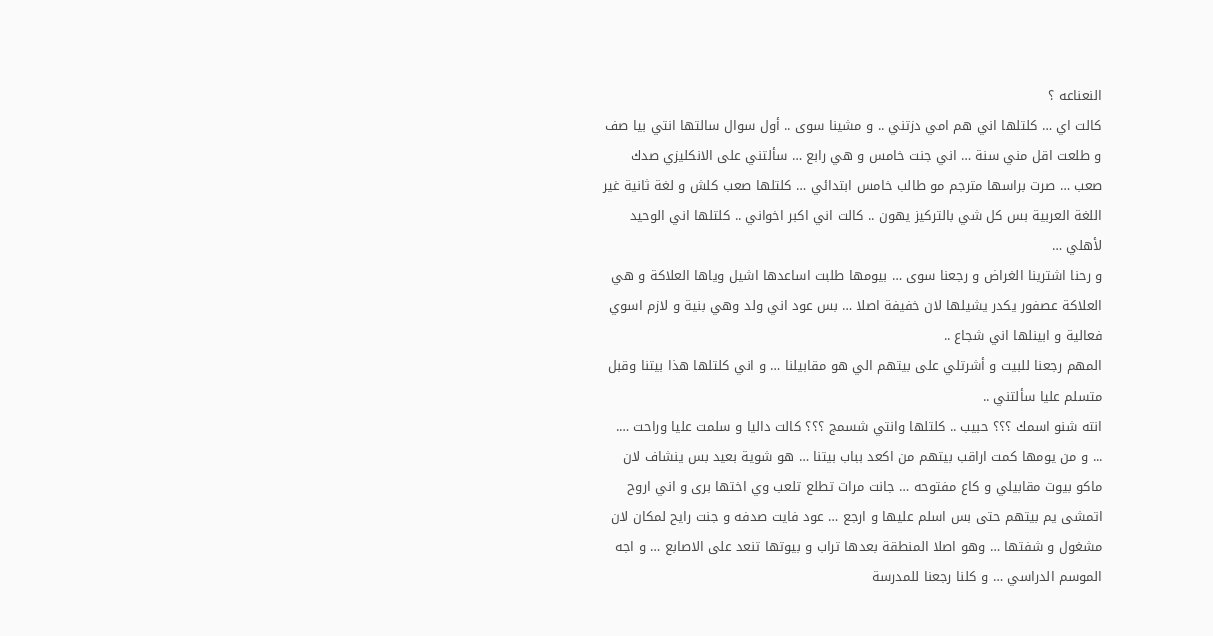النعناعه ؟
كالت اي … كلتلها اني هم امي دزتني .. و مشينا سوى .. أول سوال سالتها انتي بيا صف و طلعت اقل مني سنة … اني جنت خامس و هي رابع … سألتني على الانكليزي صدك صعب … صرت براسها مترجم مو طالب خامس ابتدائي … كلتلها صعب كلش و لغة ثانية غير اللغة العربية بس كل شي بالتركيز يهون .. كالت اني اكبر اخواني .. كلتلها اني الوحيد لأهلي …
و رحنا اشترينا الغراض و رجعنا سوى … بيومها طلبت اساعدها اشيل وياها العلاكة و هي العلاكة عصفور يكدر يشيلها لان خفيفة اصلا … بس عود اني ولد وهي بنية و لازم اسوي فعالية و ابينلها اني شجاع ..
المهم رجعنا للبيت و أشرتلي على بيتهم الي هو مقابيلنا … و اني كلتلها هذا بيتنا وقبل متسلم عليا سألتني ..
انته شنو اسمك ؟؟؟ حبيب .. كلتلها وانتي شسمج ؟؟؟ كالت داليا و سلمت عليا وراحت ….
... و من يومها كمت اراقب بيتهم من اكعد بباب بيتنا … هو شوية بعيد بس ينشاف لان ماكو بيوت مقابيلي و كاع مفتوحه … جانت مرات تطلع تلعب وي اختها برى و اني اروح اتمشى يم بيتهم حتى بس اسلم عليها و ارجع … عود فايت صدفه و جنت رايح لمكان لان مشغول و شفتها … وهو اصلا المنطقة بعدها تراب و بيوتها تنعد على الاصابع … و اجه الموسم الدراسي … و كلنا رجعنا للمدرسة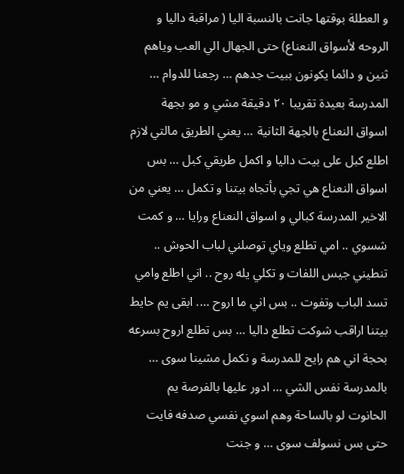و العطلة بوقتها جانت بالنسبة اليا ( مراقبة داليا و الروحه لأسواق النعناع) حتى الجهال الي العب وياهم ثنين و دائما يكونون ببيت جدهم … رجعنا للدوام … المدرسة بعيدة تقريبا ٢٠ دقيقة مشي و مو بجهة اسواق النعناع بالجهة الثانية … يعني الطريق مالتي لازم اطلع كبل على بيت داليا و اكمل طريقي كبل … بس اسواق النعناع هي تجي بأتجاه بيتنا و تكمل … يعني من الاخير المدرسة كبالي و اسواق النعناع ورايا … و كمت شسوي .. امي تطلع وياي توصلني لباب الحوش .. تنطيني جيس اللفات و تكلي يله روح .. اني اطلع وامي تسد الباب وتفوت .. بس اني ما اروح …. ابقى يم حايط بيتنا اراقب شوكت تطلع داليا … بس تطلع اروح بسرعه بحجة اني هم رايح للمدرسة و نكمل مشينا سوى … بالمدرسة نفس الشي … ادور عليها بالفرصة يم الحانوت لو بالساحة وهم اسوي نفسي صدفه فايت حتى بس نسولف سوى … و جنت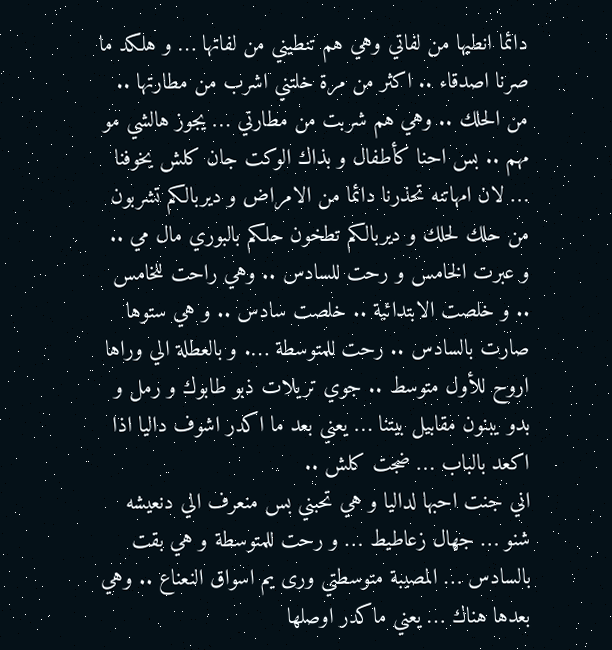دائما انطيها من لفاتي وهي هم تنطيني من لفاتها … و هلكد ما صرنا اصدقاء .. اكثر من مرة خلتني اشرب من مطارتها .. من الحلك .. وهي هم شربت من مطارتي … يجوز هالشي مو مهم .. بس احنا كأطفال و بذاك الوكت جان كلش يخوفنا … لان امهاتنه تحذرنا دائما من الامراض و ديربالكم تشربون من حلك لحلك و ديربالكم تطخون حلكم بالبوري مال مي .. و عبرت الخامس و رحت للسادس .. وهي راحت للخامس .. و خلصت الابتدائية .. خلصت سادس .. و هي ستوها صارت بالسادس .. رحت للمتوسطة …. و بالعطلة الي وراها اروح للأول متوسط .. جوي تريلات ذبو طابوك و رمل و بدو يبنون مقابيل بيتنا … يعني بعد ما اكدر اشوف داليا اذا اكعد بالباب … ضجت كلش ..
اني جنت احبها لداليا و هي تحبني بس منعرف الي دنعيشه شنو … جهال زعاطيط … و رحت للمتوسطة و هي بقت بالسادس … المصيبة متوسطتي ورى يم اسواق النعناع .. وهي بعدها هناك … يعني ماكدر اوصلها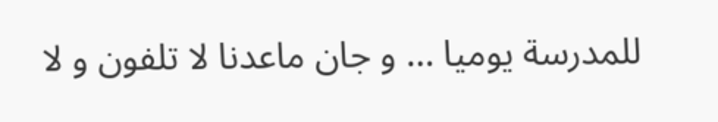للمدرسة يوميا … و جان ماعدنا لا تلفون و لا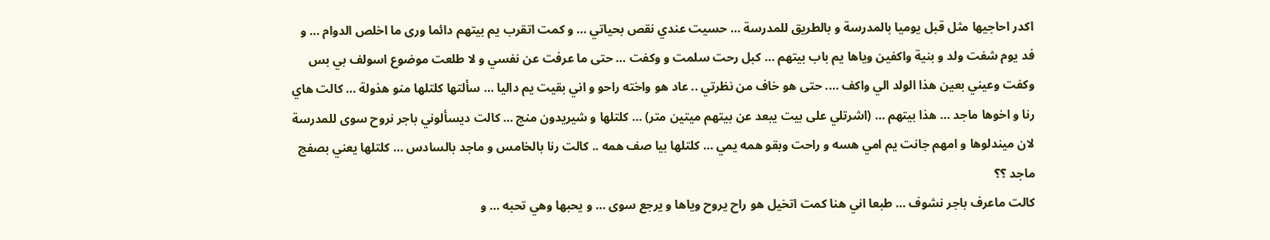اكدر احاجيها مثل قبل يوميا بالمدرسة و بالطريق للمدرسة … حسيت عندي نقص بحياتي … و كمت اتقرب يم بيتهم دائما ورى ما اخلص الدوام … و فد يوم شفت ولد و بنية واكفين وياها يم باب بيتهم … كبل رحت سلمت و وكفت … حتى ما عرفت عن نفسي و لا طلعت موضوع اسولف بي بس وكفت وعيني بعين هذا الولد الي واكف …. حتى هو خاف من نظرتي .. عاد هو واخته راحو و اني بقيت يم داليا … سألتها كلتلها منو هذولة … كالت هاي رنا و اخوها ماجد … هذا بيتهم … (اشرتلي على بيت يبعد عن بيتهم ميتين متر) … كلتلها و شيريدون منج … كالت ديسألوني باجر نروح سوى للمدرسة لان ميندلوها و امهم جانت يم امي هسه و راحت وبقو همه يمي … كلتلها بيا صف همه .. كالت رنا بالخامس و ماجد بالسادس … كلتلها يعني بصفج ماجد ؟؟
كالت ماعرف باجر نشوف … طبعا اني هنا كمت اتخيل هو راح يروح وياها و يرجع سوى … و يحبها وهي تحبه … و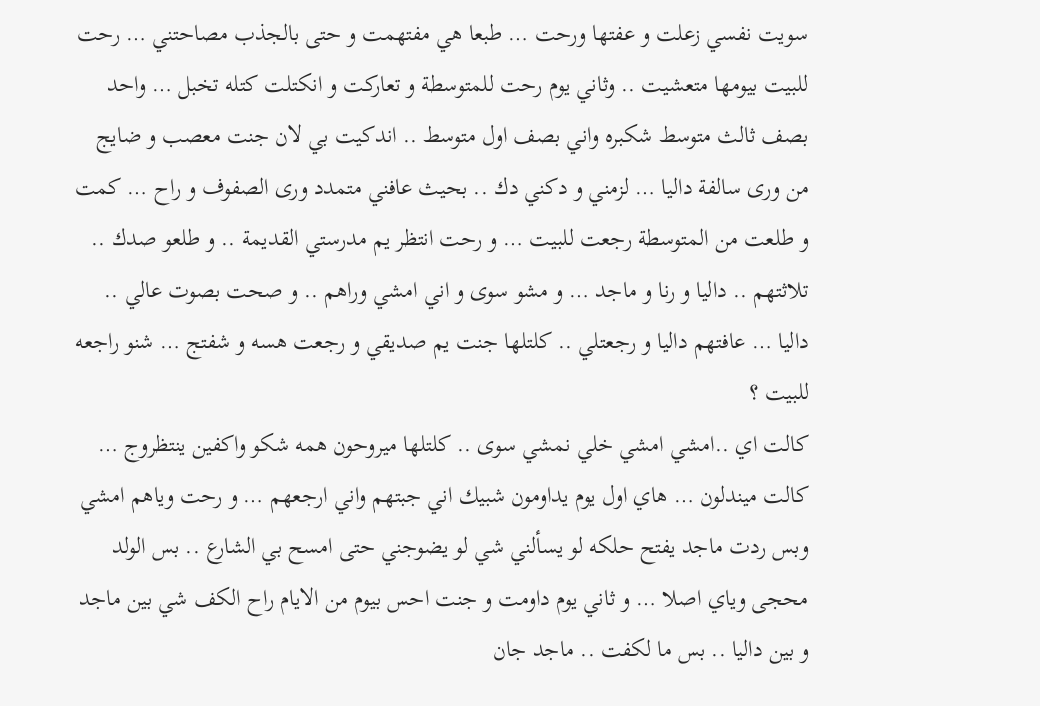سويت نفسي زعلت و عفتها ورحت … طبعا هي مفتهمت و حتى بالجذب مصاحتني … رحت للبيت بيومها متعشيت .. وثاني يوم رحت للمتوسطة و تعاركت و انكتلت كتله تخبل … واحد بصف ثالث متوسط شكبره واني بصف اول متوسط .. اندكيت بي لان جنت معصب و ضايج من ورى سالفة داليا … لزمني و دكني دك .. بحيث عافني متمدد ورى الصفوف و راح … كمت و طلعت من المتوسطة رجعت للبيت … و رحت انتظر يم مدرستي القديمة .. و طلعو صدك .. تلاثتهم .. داليا و رنا و ماجد … و مشو سوى و اني امشي وراهم .. و صحت بصوت عالي .. داليا … عافتهم داليا و رجعتلي .. كلتلها جنت يم صديقي و رجعت هسه و شفتج … شنو راجعه للبيت ؟
كالت اي ..امشي امشي خلي نمشي سوى .. كلتلها ميروحون همه شكو واكفين ينتظروج … كالت ميندلون … هاي اول يوم يداومون شبيك اني جبتهم واني ارجعهم … و رحت وياهم امشي وبس ردت ماجد يفتح حلكه لو يسألني شي لو يضوجني حتى امسح بي الشارع .. بس الولد محجى وياي اصلا … و ثاني يوم داومت و جنت احس بيوم من الايام راح الكف شي بين ماجد و بين داليا .. بس ما لكفت .. ماجد جان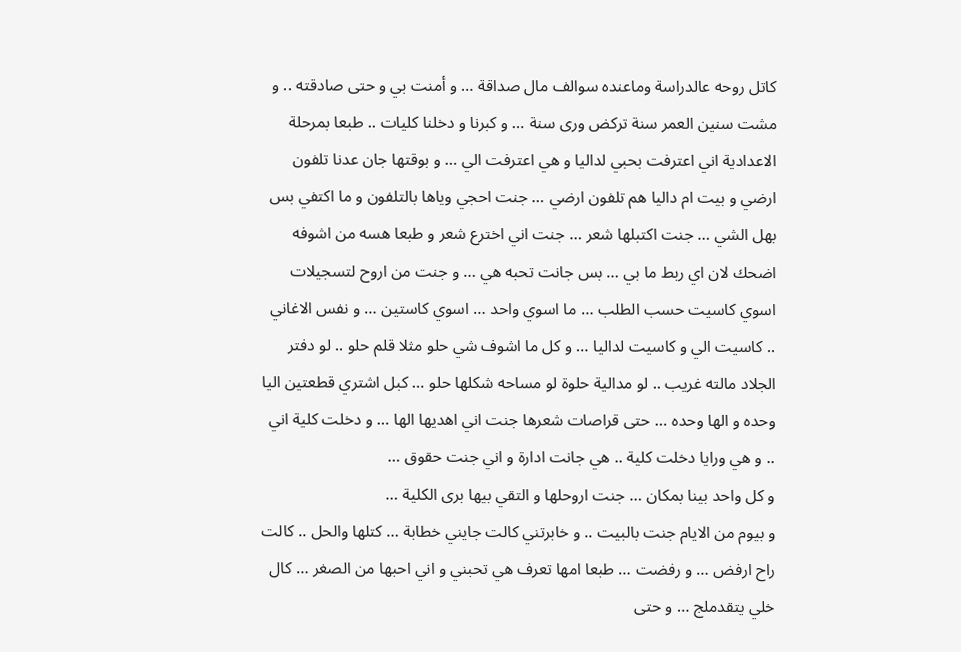كاتل روحه عالدراسة وماعنده سوالف مال صداقة … و أمنت بي و حتى صادقته .. و مشت سنين العمر سنة تركض ورى سنة … و كبرنا و دخلنا كليات .. طبعا بمرحلة الاعدادية اني اعترفت بحبي لداليا و هي اعترفت الي … و بوقتها جان عدنا تلفون ارضي و بيت ام داليا هم تلفون ارضي … جنت احجي وياها بالتلفون و ما اكتفي بس بهل الشي … جنت اكتبلها شعر … جنت اني اخترع شعر و طبعا هسه من اشوفه اضحك لان اي ربط ما بي … بس جانت تحبه هي … و جنت من اروح لتسجيلات اسوي كاسيت حسب الطلب … ما اسوي واحد … اسوي كاستين … و نفس الاغاني .. كاسيت الي و كاسيت لداليا … و كل ما اشوف شي حلو مثلا قلم حلو .. لو دفتر الجلاد مالته غريب .. لو مدالية حلوة لو مساحه شكلها حلو … كبل اشتري قطعتين اليا وحده و الها وحده … حتى قراصات شعرها جنت اني اهديها الها … و دخلت كلية اني .. و هي ورايا دخلت كلية .. هي جانت ادارة و اني جنت حقوق …
و كل واحد بينا بمكان … جنت اروحلها و التقي بيها برى الكلية …
و بيوم من الايام جنت بالبيت .. و خابرتني كالت جايني خطابة … كتلها والحل .. كالت راح ارفض … و رفضت … طبعا امها تعرف هي تحبني و اني احبها من الصغر … كال خلي يتقدملج … و حتى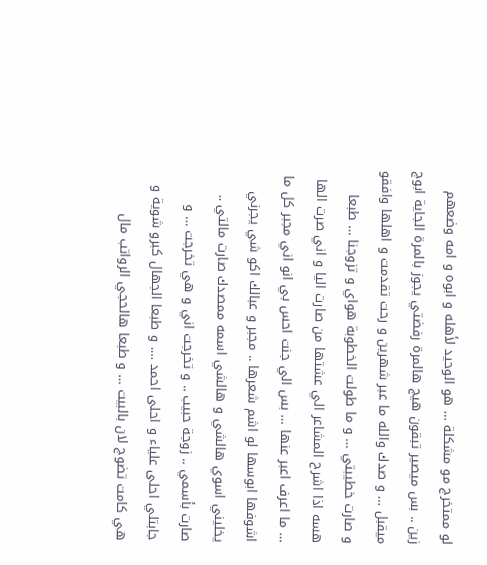لو ممتخرج مو مشكلة … هو الوحيد لأهله و ابوه و امه وضعهم زين .. بس ميصير تبقون هيج هالمرة رفضتي يجوز بالمرة الجاية ابوج ميقبل … و صدك والله ما عبر شهرين و رحت تقدمت و اهلها وافقو و صارت خطيبتي … و ما طولت الخطوبة هواي و تزوجنا … طبعا هسه اذا اشرح المشاعر الي عشتها من صارت اليا و اني صرت الها … ما اعرف اعبر عنها … بس الي جنت احس بي انو اني مجبر كل ما اشوفها ابوسها لو اشم شعرها .. مجبر و عبالك اكو شي يجرني يخليني اسوي هالشي و هالشي اسمه ممصدك صارت مالتي .. صارت بأسمي .. زوجة حبيب .. و تخرجت اني و هي تخرجت … و جابتلي احلى علياء و احلى احمد …. و طبعا الجهال كبرو شوية و هي كامت تضوج لان بالبيت … و طبعا هالحجي الرواتب مال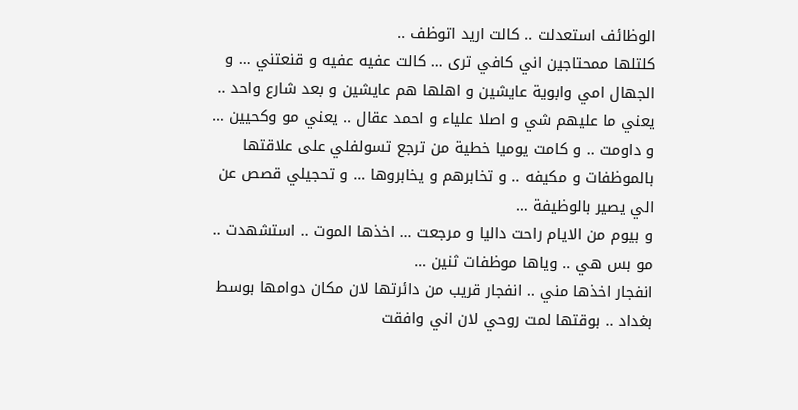الوظائف استعدلت .. كالت اريد اتوظف ..
كلتلها ممحتاجين اني كافي ترى … كالت عفيه عفيه و قنعتني … و الجهال امي وابوية عايشين و اهلها هم عايشين و بعد شارع واحد .. يعني ما عليهم شي و اصلا علياء و احمد عقال .. يعني مو وكحيين … و داومت .. و كامت يوميا خطية من ترجع تسولفلي على علاقتها بالموظفات و مكيفه .. و تخابرهم و يخابروها … و تحجيلي قصص عن الي يصير بالوظيفة …
و بيوم من الايام راحت داليا و مرجعت … اخذها الموت .. استشهدت .. مو بس هي .. وياها موظفات ثنين …
انفجار اخذها مني .. انفجار قريب من دائرتها لان مكان دوامها بوسط بغداد .. بوقتها لمت روحي لان اني وافقت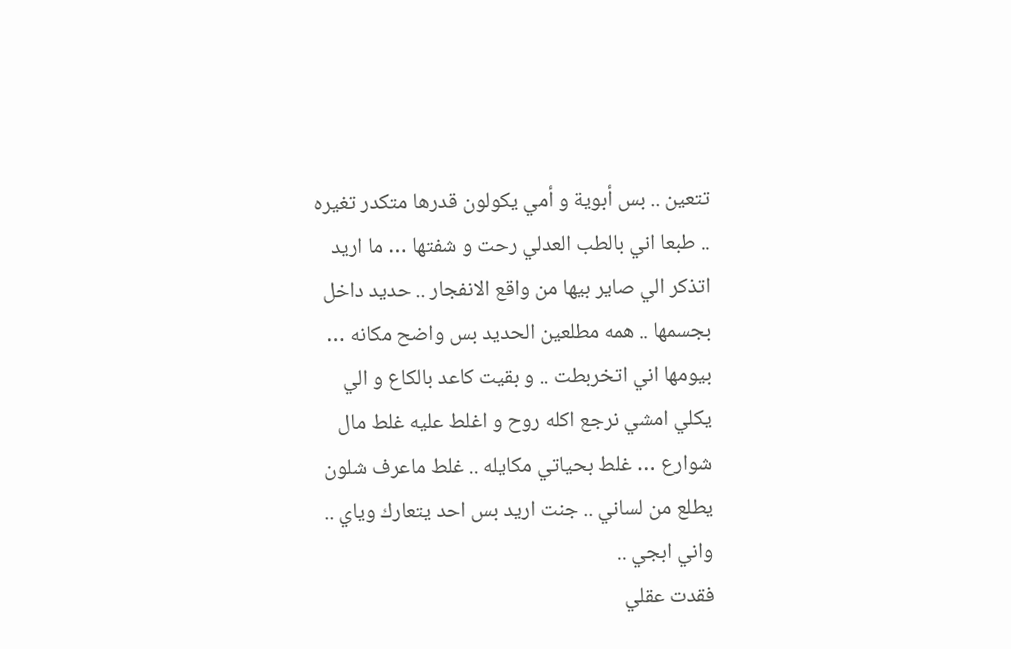تتعين .. بس أبوية و أمي يكولون قدرها متكدر تغيره .. طبعا اني بالطب العدلي رحت و شفتها … ما اريد اتذكر الي صاير بيها من واقع الانفجار .. حديد داخل بجسمها .. همه مطلعين الحديد بس واضح مكانه … بيومها اني اتخربطت .. و بقيت كاعد بالكاع و الي يكلي امشي نرجع اكله روح و اغلط عليه غلط مال شوارع … غلط بحياتي مكايله .. غلط ماعرف شلون يطلع من لساني .. جنت اريد بس احد يتعارك وياي .. واني ابجي ..
فقدت عقلي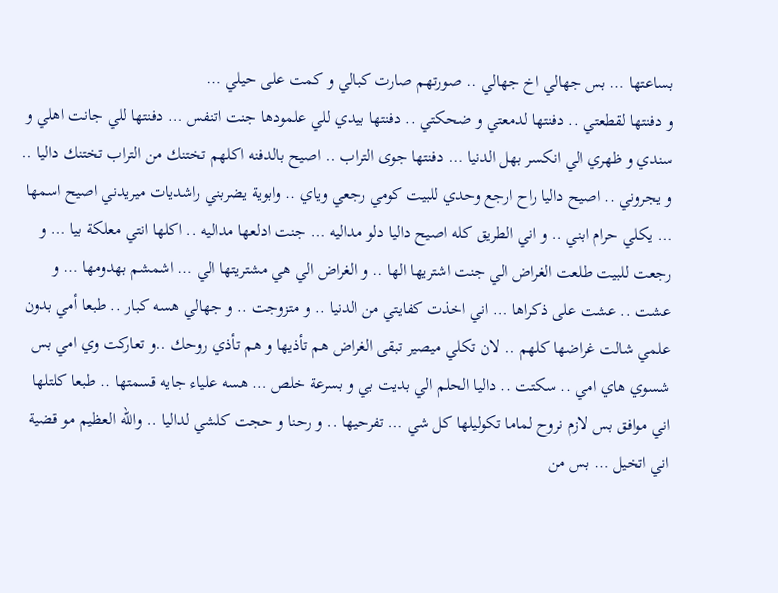بساعتها … بس جهالي اخ جهالي .. صورتهم صارت كبالي و كمت على حيلي …
و دفنتها لقطعتي .. دفنتها لدمعتي و ضحكتي .. دفنتها بيدي للي علمودها جنت اتنفس … دفنتها للي جانت اهلي و سندي و ظهري الي انكسر بهل الدنيا … دفنتها جوى التراب .. اصيح بالدفنه اكلهم تختنك من التراب تختنك داليا .. و يجروني .. اصيح داليا راح ارجع وحدي للبيت كومي رجعي وياي .. وابوية يضربني راشديات ميريدني اصيح اسمها … يكلي حرام ابني .. و اني الطريق كله اصيح داليا دلو مداليه … جنت ادلعها مداليه .. اكلها انتي معلكة بيا … و رجعت للبيت طلعت الغراض الي جنت اشتريها الها .. و الغراض الي هي مشتريتها الي … اشمشم بهدومها … و عشت .. عشت على ذكراها … اني اخذت كفايتي من الدنيا .. و متزوجت .. و جهالي هسه كبار .. طبعا أمي بدون علمي شالت غراضها كلهم .. لان تكلي ميصير تبقى الغراض هم تأذيها و هم تأذي روحك ..و تعاركت وي امي بس شسوي هاي امي .. سكتت .. داليا الحلم الي بديت بي و بسرعة خلص … هسه علياء جايه قسمتها .. طبعا كلتلها اني موافق بس لازم نروح لماما تكوليلها كل شي … تفرحيها .. و رحنا و حجت كلشي لداليا .. والله العظيم مو قضية اني اتخيل … بس من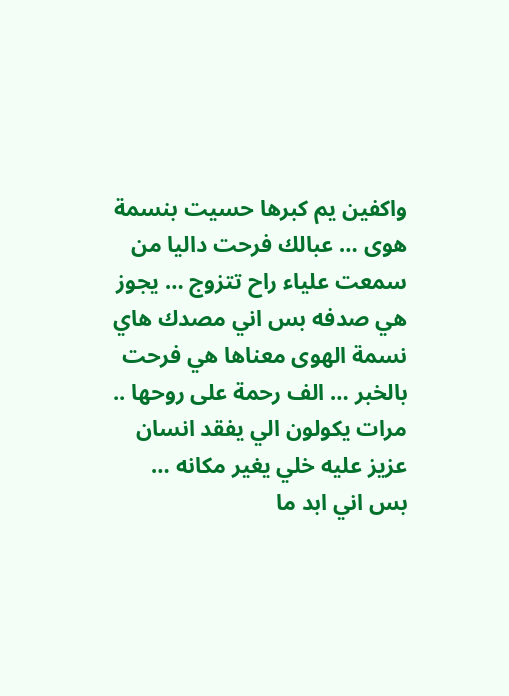واكفين يم كبرها حسيت بنسمة هوى … عبالك فرحت داليا من سمعت علياء راح تتزوج … يجوز هي صدفه بس اني مصدك هاي نسمة الهوى معناها هي فرحت بالخبر … الف رحمة على روحها ..
مرات يكولون الي يفقد انسان عزيز عليه خلي يغير مكانه … بس اني ابد ما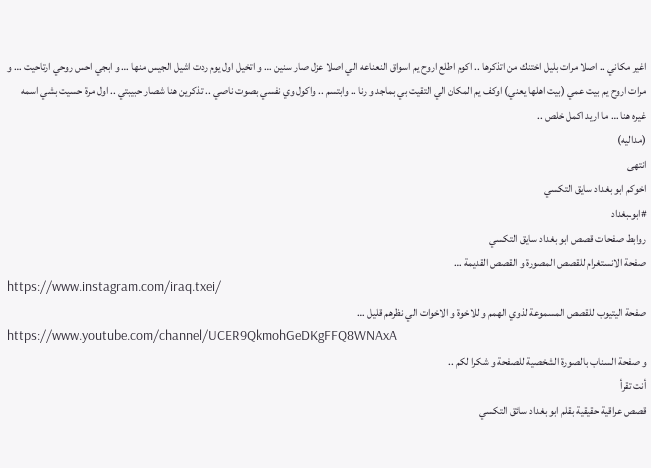اغير مكاني .. اصلا مرات بليل اختنك من اتذكرها .. اكوم اطلع اروح يم اسواق النعناعه الي اصلا عزل صار سنين … و اتخيل اول يوم ردت اشيل الجيس منها … و ابجي احس روحي ارتاحيت … و مرات اروح يم بيت عمي (بيت اهلها يعني) اوكف يم المكان الي التقيت بي بماجد و رنا .. وابتسم .. واكول وي نفسي بصوت ناصي .. تذكرين هنا شصار حبيبتي .. اول مرة حسيت بشي اسمه غيره هنا … ما اريد اكمل خلص ..
(مداليه)
انتهى
اخوكم ابو بغداد سايق التكسي
#ابوـبغداد
روابط صفحات قصص ابو بغداد سايق التكسي
صفحة الانستغرام للقصص المصورة و القصص القديمة …
https://www.instagram.com/iraq.txei/
صفحة اليتيوب للقصص المسموعة لذوي الهمم و للاخوة و الاخوات الي نظرهم قليل …
https://www.youtube.com/channel/UCER9QkmohGeDKgFFQ8WNAxA
و صفحة السناب بالصورة الشخصية للصفحة و شكرا لكم ..
أنت تقرأ
قصص عراقية حقيقية بقلم ابو بغداد سائق التكسي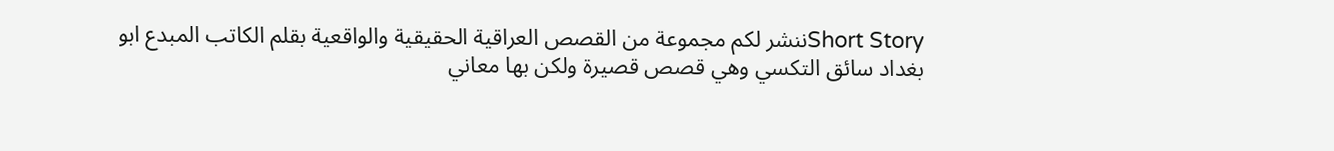Short Storyننشر لكم مجموعة من القصص العراقية الحقيقية والواقعية بقلم الكاتب المبدع ابو بغداد سائق التكسي وهي قصص قصيرة ولكن بها معاني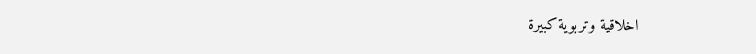اخلاقية وتربوية كبيرة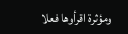ومؤثرة اقرأوها فعلا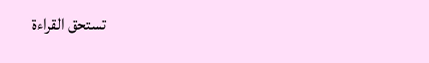تستحق القراءة